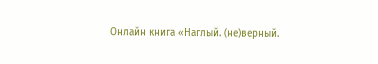Онлайн книга «Наглый. (не)верный.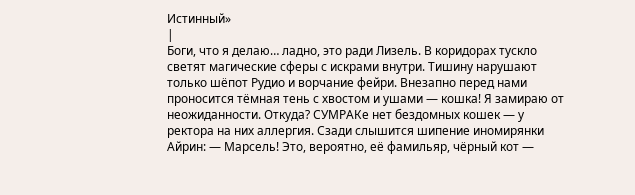Истинный»
|
Боги, что я делаю… ладно, это ради Лизель. В коридорах тускло светят магические сферы с искрами внутри. Тишину нарушают только шёпот Рудио и ворчание фейри. Внезапно перед нами проносится тёмная тень с хвостом и ушами — кошка! Я замираю от неожиданности. Откуда? СУМРАКе нет бездомных кошек — у ректора на них аллергия. Сзади слышится шипение иномирянки Айрин: — Марсель! Это, вероятно, её фамильяр, чёрный кот —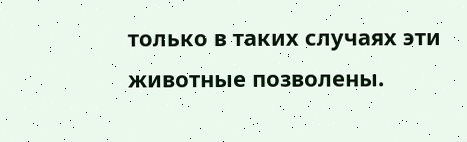только в таких случаях эти животные позволены.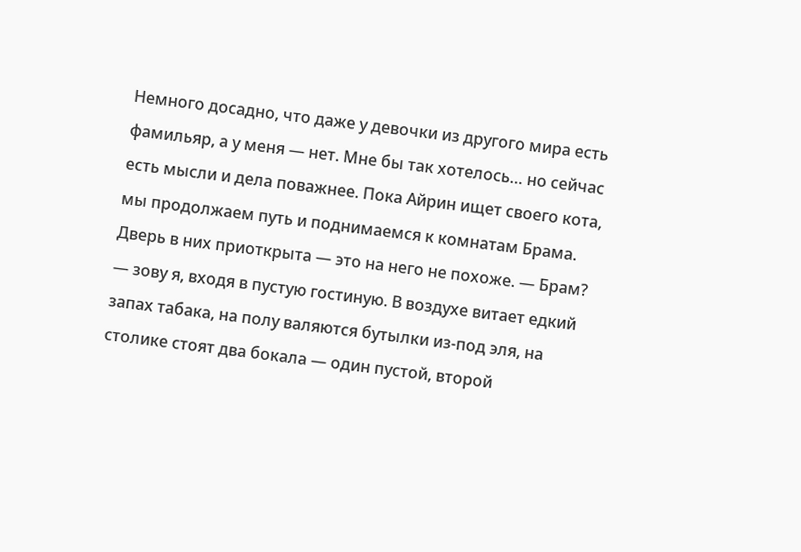Немного досадно, что даже у девочки из другого мира есть фамильяр, а у меня — нет. Мне бы так хотелось… но сейчас есть мысли и дела поважнее. Пока Айрин ищет своего кота, мы продолжаем путь и поднимаемся к комнатам Брама. Дверь в них приоткрыта — это на него не похоже. — Брам? — зову я, входя в пустую гостиную. В воздухе витает едкий запах табака, на полу валяются бутылки из-под эля, на столике стоят два бокала — один пустой, второй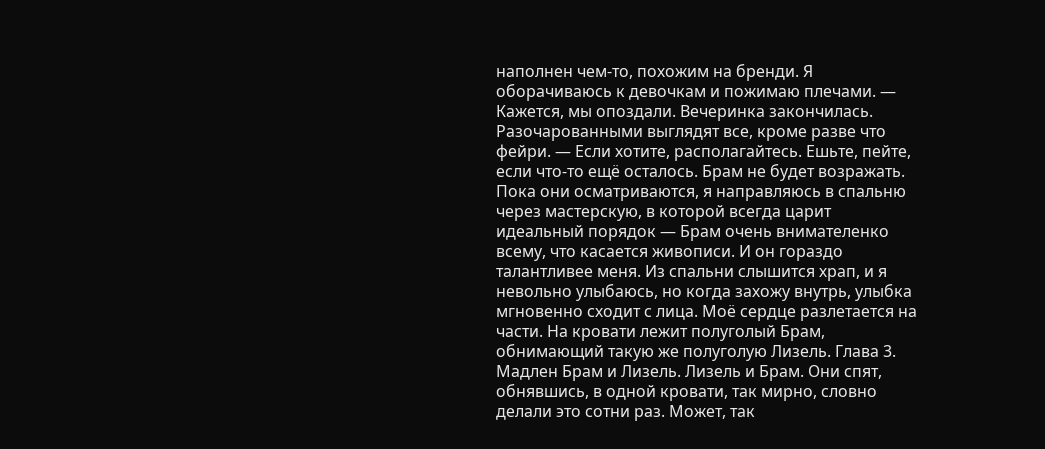наполнен чем-то, похожим на бренди. Я оборачиваюсь к девочкам и пожимаю плечами. — Кажется, мы опоздали. Вечеринка закончилась. Разочарованными выглядят все, кроме разве что фейри. — Если хотите, располагайтесь. Ешьте, пейте, если что-то ещё осталось. Брам не будет возражать. Пока они осматриваются, я направляюсь в спальню через мастерскую, в которой всегда царит идеальный порядок — Брам очень внимателенко всему, что касается живописи. И он гораздо талантливее меня. Из спальни слышится храп, и я невольно улыбаюсь, но когда захожу внутрь, улыбка мгновенно сходит с лица. Моё сердце разлетается на части. На кровати лежит полуголый Брам, обнимающий такую же полуголую Лизель. Глава 3. Мадлен Брам и Лизель. Лизель и Брам. Они спят, обнявшись, в одной кровати, так мирно, словно делали это сотни раз. Может, так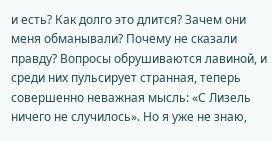и есть? Как долго это длится? Зачем они меня обманывали? Почему не сказали правду? Вопросы обрушиваются лавиной, и среди них пульсирует странная, теперь совершенно неважная мысль: «С Лизель ничего не случилось». Но я уже не знаю,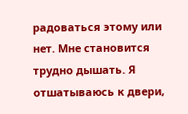радоваться этому или нет. Мне становится трудно дышать. Я отшатываюсь к двери,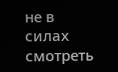не в силах смотреть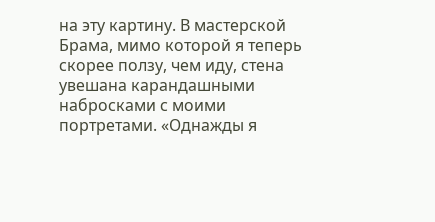на эту картину. В мастерской Брама, мимо которой я теперь скорее ползу, чем иду, стена увешана карандашными набросками с моими портретами. «Однажды я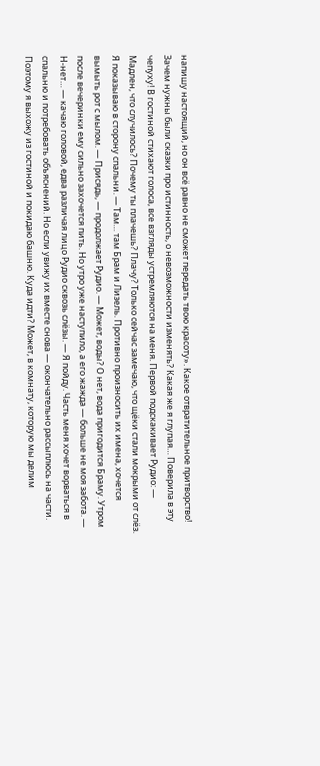напишу настоящий, но он всё равно не сможет передать твою красоту». Какое отвратительное притворство! Зачем нужны были сказки про истинность, о невозможности изменять? Какая же я глупая… Поверила в эту чепуху! В гостиной стихают голоса, все взгляды устремляются на меня. Первой подскакивает Рудио: — Мадлен, что случилось? Почему ты плачешь? Плачу? Только сейчас замечаю, что щёки стали мокрыми от слёз. Я показываю в сторону спальни. — Там… там Брам и Лизель. Противно произносить их имена, хочется вымыть рот с мылом. — Присядь, — продолжает Рудио. — Может, воды? О нет, вода пригодится Браму. Утром после вечеринки ему сильно захочется пить. Но утро уже наступило, а его жажда — больше не моя забота. — Н-нет… — качаю головой, едва различая лицо Рудио сквозь слёзы. — Я пойду. Часть меня хочет ворваться в спальню и потребовать объяснений. Но если увижу их вместе снова — окончательно рассыплюсь на части. Поэтому я выхожу из гостиной и покидаю башню. Куда идти? Может, в комнату, которую мы делим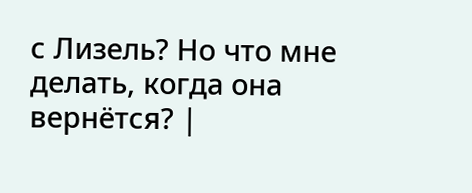с Лизель? Но что мне делать, когда она вернётся? |